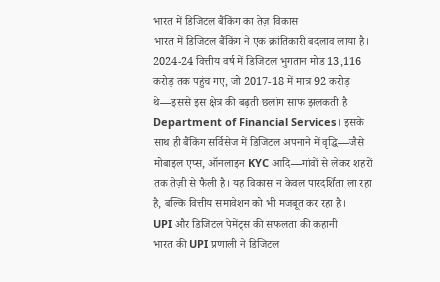भारत में डिजिटल बैंकिंग का तेज़ विकास
भारत में डिजिटल बैंकिंग ने एक क्रांतिकारी बदलाव लाया है। 2024-24 वित्तीय वर्ष में डिजिटल भुगतान मोड 13,116 करोड़ तक पहुंच गए, जो 2017-18 में मात्र 92 करोड़ थे—इससे इस क्षेत्र की बढ़ती छलांग साफ झलकती है Department of Financial Services। इसके साथ ही बैंकिंग सर्विसेज में डिजिटल अपनाने में वृद्धि—जैसे मोबाइल एप्स, ऑनलाइन KYC आदि—गांवों से लेकर शहरों तक तेज़ी से फैली है। यह विकास न केवल पारदर्शिता ला रहा है, बल्कि वित्तीय समावेशन को भी मजबूत कर रहा है।
UPI और डिजिटल पेमेंट्स की सफलता की कहानी
भारत की UPI प्रणाली ने डिजिटल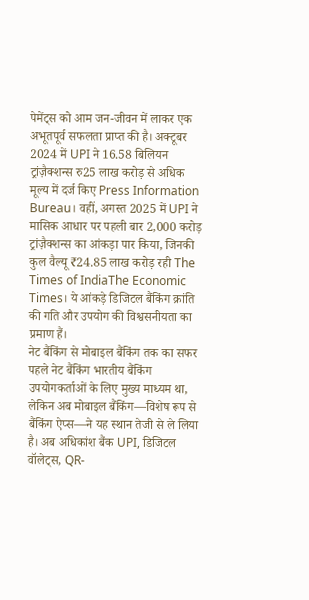पेमेंट्स को आम जन-जीवन में लाकर एक अभूतपूर्व सफलता प्राप्त की है। अक्टूबर 2024 में UPI ने 16.58 बिलियन ट्रांज़ैक्शन्स रु25 लाख करोड़ से अधिक मूल्य में दर्ज किए Press Information Bureau। वहीं, अगस्त 2025 में UPI ने मासिक आधार पर पहली बार 2,000 करोड़ ट्रांज़ैक्शन्स का आंकड़ा पार किया, जिनकी कुल वैल्यू ₹24.85 लाख करोड़ रही The Times of IndiaThe Economic Times। ये आंकड़े डिजिटल बैंकिंग क्रांति की गति और उपयोग की विश्वसनीयता का प्रमाण हैं।
नेट बैंकिंग से मोबाइल बैंकिंग तक का सफर
पहले नेट बैंकिंग भारतीय बैंकिंग उपयोगकर्ताओं के लिए मुख्य माध्यम था, लेकिन अब मोबाइल बैंकिंग—विशेष रूप से बैंकिंग ऐप्स—ने यह स्थान तेजी से ले लिया है। अब अधिकांश बैंक UPI, डिजिटल वॉलेट्स, QR-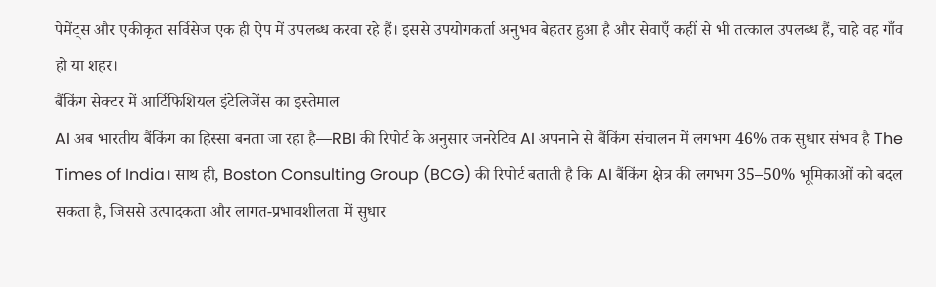पेमेंट्स और एकीकृत सर्विसेज एक ही ऐप में उपलब्ध करवा रहे हैं। इससे उपयोगकर्ता अनुभव बेहतर हुआ है और सेवाएँ कहीं से भी तत्काल उपलब्ध हैं, चाहे वह गाँव हो या शहर।
बैंकिंग सेक्टर में आर्टिफिशियल इंटेलिजेंस का इस्तेमाल
AI अब भारतीय बैंकिंग का हिस्सा बनता जा रहा है—RBI की रिपोर्ट के अनुसार जनरेटिव AI अपनाने से बैंकिंग संचालन में लगभग 46% तक सुधार संभव है The Times of India। साथ ही, Boston Consulting Group (BCG) की रिपोर्ट बताती है कि AI बैंकिंग क्षेत्र की लगभग 35–50% भूमिकाओं को बदल सकता है, जिससे उत्पादकता और लागत-प्रभावशीलता में सुधार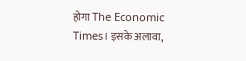होगा The Economic Times। इसके अलावा,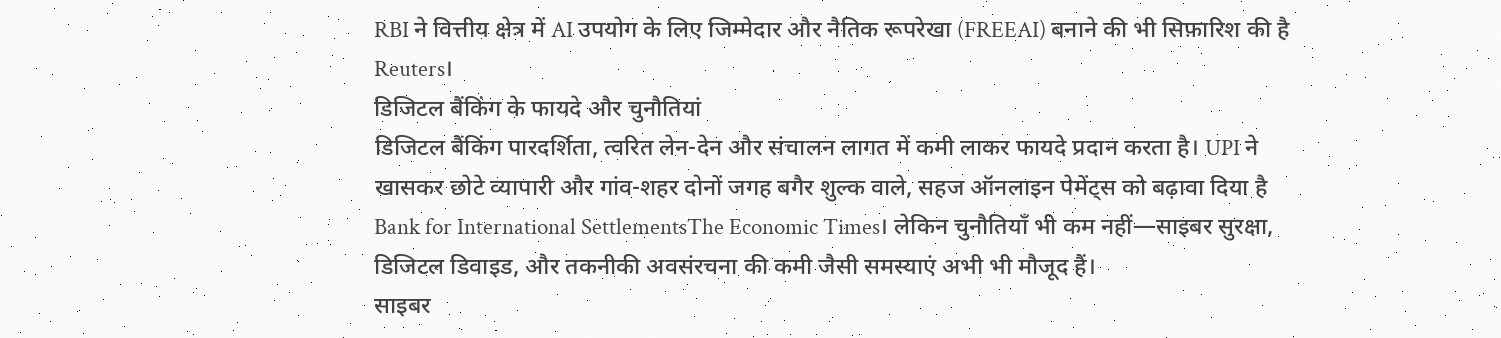RBI ने वित्तीय क्षेत्र में AI उपयोग के लिए जिम्मेदार और नैतिक रूपरेखा (FREEAI) बनाने की भी सिफ़ारिश की है Reuters।
डिजिटल बैंकिंग के फायदे और चुनौतियां
डिजिटल बैंकिंग पारदर्शिता, त्वरित लेन-देन और संचालन लागत में कमी लाकर फायदे प्रदान करता है। UPI ने खासकर छोटे व्यापारी और गांव-शहर दोनों जगह बगैर शुल्क वाले, सहज ऑनलाइन पेमेंट्स को बढ़ावा दिया है Bank for International SettlementsThe Economic Times। लेकिन चुनौतियाँ भी कम नहीं—साइबर सुरक्षा, डिजिटल डिवाइड, और तकनीकी अवसंरचना की कमी जैसी समस्याएं अभी भी मौजूद हैं।
साइबर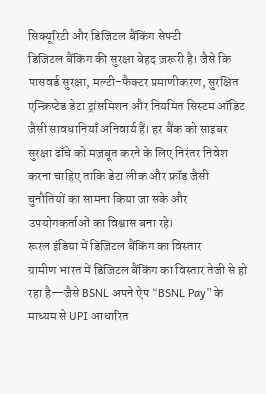सिक्यूरिटी और डिजिटल बैंकिंग सेफ्टी
डिजिटल बैंकिंग की सुरक्षा बेहद ज़रूरी है। जैसे कि पासवर्ड सुरक्षा, मल्टी-फैक्टर प्रमाणीकरण, सुरक्षित एन्क्रिप्टेड डेटा ट्रांसमिशन और नियमित सिस्टम ऑडिट जैसी सावधानियाँ अनिवार्य हैं। हर बैंक को साइबर सुरक्षा ढाँचे को मजबूत करने के लिए निरंतर निवेश करना चाहिए ताकि डेटा लीक और फ्रॉड जैसी चुनौतियों का सामना किया जा सके और उपयोगकर्ताओं का विश्वास बना रहे।
रूरल इंडिया में डिजिटल बैंकिंग का विस्तार
ग्रामीण भारत में डिजिटल बैंकिंग का विस्तार तेजी से हो रहा है—जैसे BSNL अपने ऐप “BSNL Pay” के माध्यम से UPI आधारित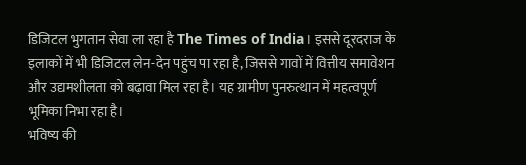डिजिटल भुगतान सेवा ला रहा है The Times of India। इससे दूरदराज के इलाकों में भी डिजिटल लेन-देन पहुंच पा रहा है, जिससे गावों में वित्तीय समावेशन और उद्यमशीलता को बढ़ावा मिल रहा है। यह ग्रामीण पुनरुत्थान में महत्वपूर्ण भूमिका निभा रहा है।
भविष्य की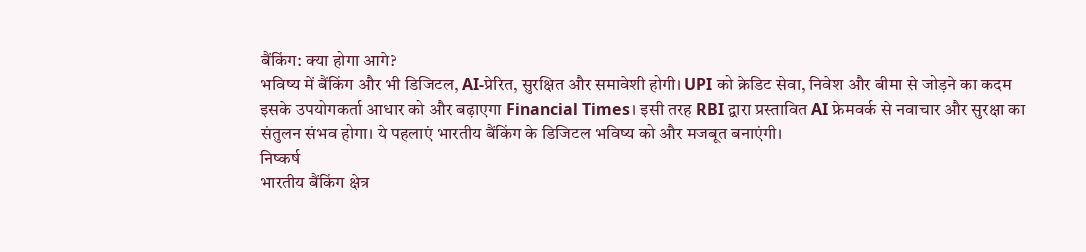बैंकिंग: क्या होगा आगे?
भविष्य में बैंकिंग और भी डिजिटल, AI-प्रेरित, सुरक्षित और समावेशी होगी। UPI को क्रेडिट सेवा, निवेश और बीमा से जोड़ने का कदम इसके उपयोगकर्ता आधार को और बढ़ाएगा Financial Times। इसी तरह RBI द्वारा प्रस्तावित AI फ्रेमवर्क से नवाचार और सुरक्षा का संतुलन संभव होगा। ये पहलाएं भारतीय बैंकिंग के डिजिटल भविष्य को और मजबूत बनाएंगी।
निष्कर्ष
भारतीय बैंकिंग क्षेत्र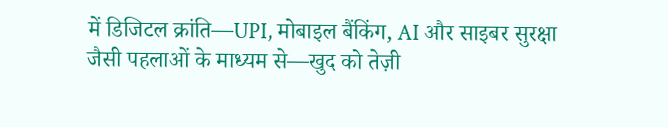में डिजिटल क्रांति—UPI, मोबाइल बैंकिंग, AI और साइबर सुरक्षा जैसी पहलाओं के माध्यम से—खुद को तेज़ी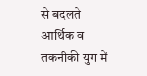से बदलते आर्थिक व तकनीकी युग में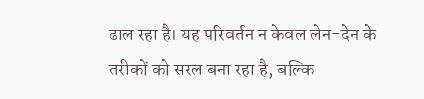ढाल रहा है। यह परिवर्तन न केवल लेन-देन के तरीकों को सरल बना रहा है, बल्कि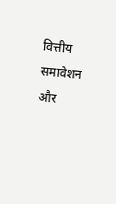वित्तीय समावेशन और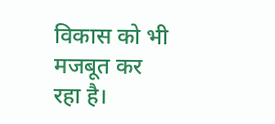विकास को भी मजबूत कर रहा है।